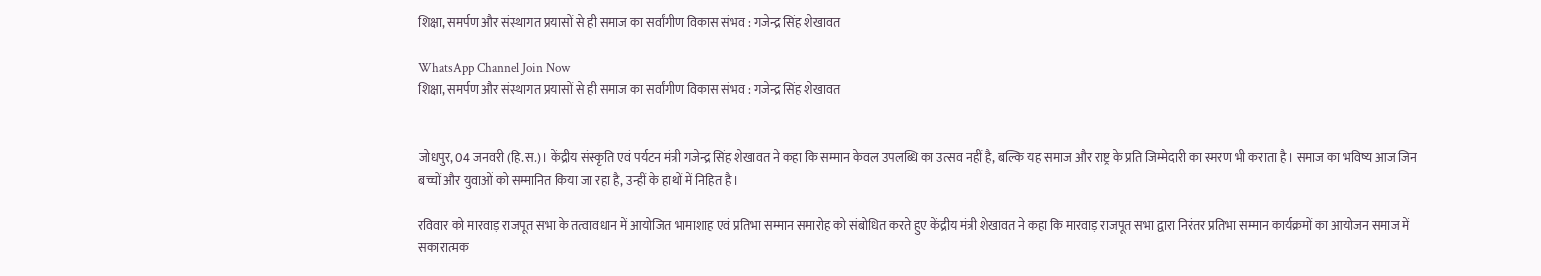शिक्षा, समर्पण और संस्थागत प्रयासों से ही समाज का सर्वांगीण विकास संभव : गजेन्द्र सिंह शेखावत

WhatsApp Channel Join Now
शिक्षा, समर्पण और संस्थागत प्रयासों से ही समाज का सर्वांगीण विकास संभव : गजेन्द्र सिंह शेखावत


जोधपुर, 04 जनवरी (हि.स.)। केंद्रीय संस्कृति एवं पर्यटन मंत्री गजेन्द्र सिंह शेखावत ने कहा कि सम्मान केवल उपलब्धि का उत्सव नहीं है, बल्कि यह समाज और राष्ट्र के प्रति जिम्मेदारी का स्मरण भी कराता है। समाज का भविष्य आज जिन बच्चों और युवाओं को सम्मानित किया जा रहा है, उन्हीं के हाथों में निहित है।

रविवार को मारवाड़ राजपूत सभा के तत्वावधान में आयोजित भामाशाह एवं प्रतिभा सम्मान समारोह को संबोधित करते हुए केंद्रीय मंत्री शेखावत ने कहा कि मारवाड़ राजपूत सभा द्वारा निरंतर प्रतिभा सम्मान कार्यक्रमों का आयोजन समाज में सकारात्मक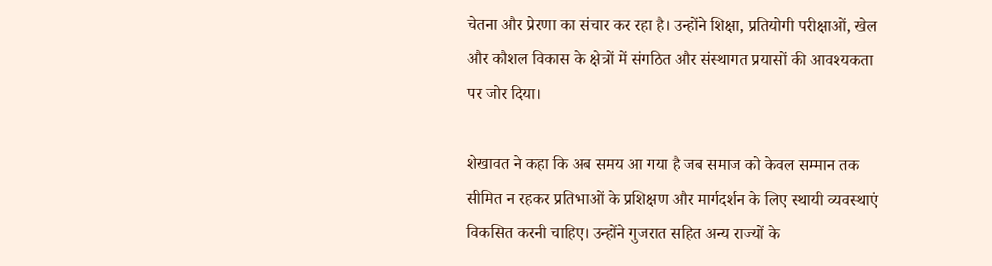चेतना और प्रेरणा का संचार कर रहा है। उन्होंने शिक्षा, प्रतियोगी परीक्षाओं, खेल और कौशल विकास के क्षेत्रों में संगठित और संस्थागत प्रयासों की आवश्यकता पर जोर दिया।

शेखावत ने कहा कि अब समय आ गया है जब समाज को केवल सम्मान तक सीमित न रहकर प्रतिभाओं के प्रशिक्षण और मार्गदर्शन के लिए स्थायी व्यवस्थाएं विकसित करनी चाहिए। उन्होंने गुजरात सहित अन्य राज्यों के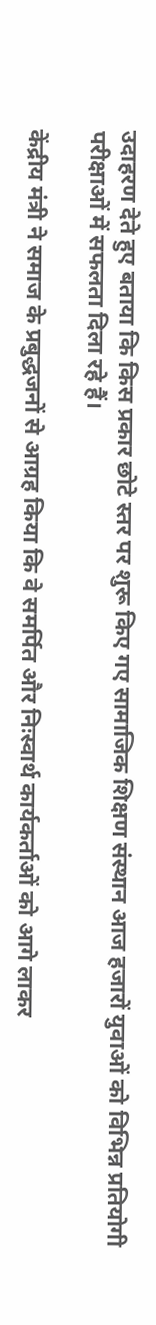उदाहरण देते हुए बताया कि किस प्रकार छोटे स्तर पर शुरू किए गए सामाजिक शिक्षण संस्थान आज हजारों युवाओं को विभिन्न प्रतियोगी परीक्षाओं में सफलता दिला रहे हैं।

केंद्रीय मंत्री ने समाज के प्रबुद्धजनों से आग्रह किया कि वे समर्पित और निःस्वार्थ कार्यकर्ताओं को आगे लाकर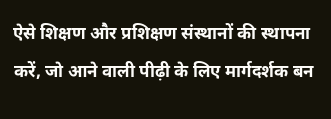ऐसे शिक्षण और प्रशिक्षण संस्थानों की स्थापना करें, जो आने वाली पीढ़ी के लिए मार्गदर्शक बन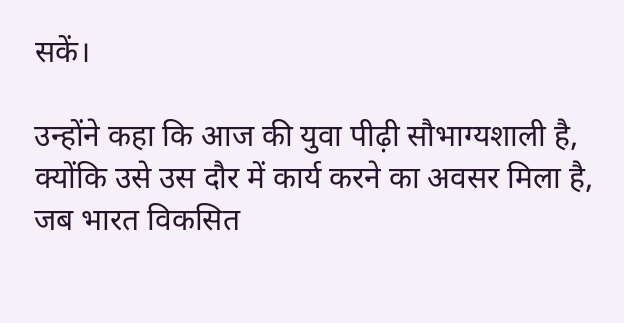सकें।

उन्होंने कहा कि आज की युवा पीढ़ी सौभाग्यशाली है, क्योंकि उसे उस दौर में कार्य करने का अवसर मिला है, जब भारत विकसित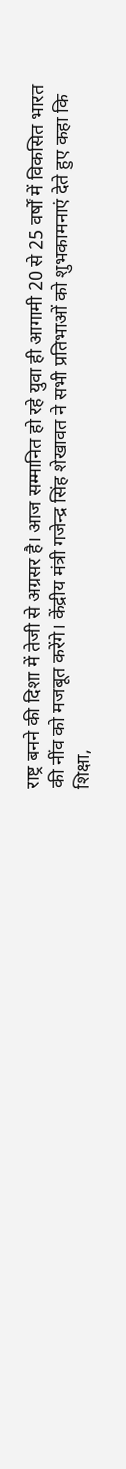राष्ट्र बनने की दिशा में तेजी से अग्रसर है। आज सम्मानित हो रहे युवा ही आगामी 20 से 25 वर्षों में विकसित भारत की नींव को मजबूत करेंगे। केंद्रीय मंत्री गजेन्द्र सिंह शेखावत ने सभी प्रतिभाओं को शुभकामनाएं देते हुए कहा कि शिक्षा,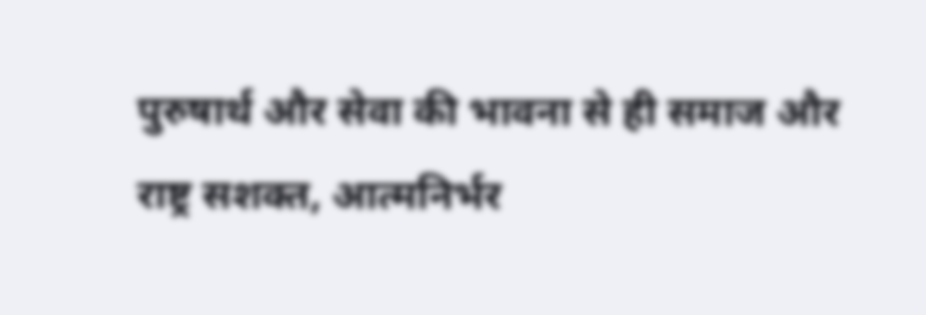पुरुषार्थ और सेवा की भावना से ही समाज और राष्ट्र सशक्त, आत्मनिर्भर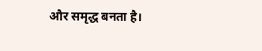और समृद्ध बनता है।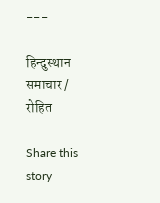---

हिन्दुस्थान समाचार / रोहित

Share this story